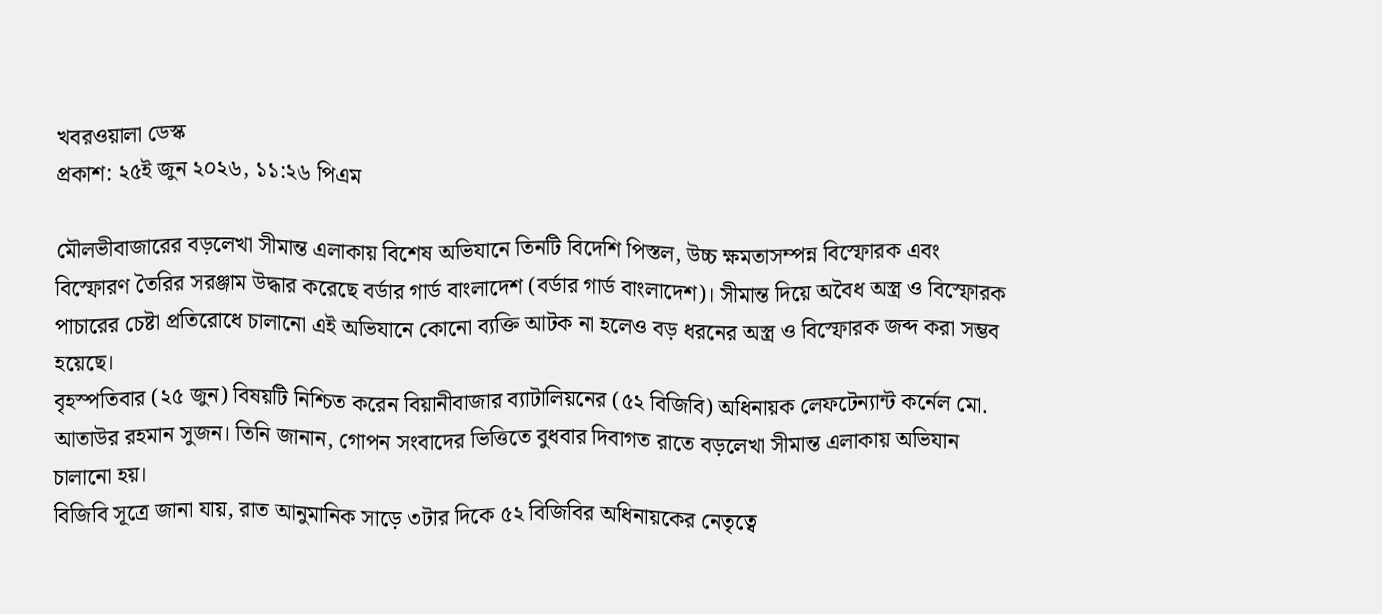খবরওয়ালা ডেস্ক
প্রকাশ: ২৫ই জুন ২০২৬, ১১:২৬ পিএম

মৌলভীবাজারের বড়লেখা সীমান্ত এলাকায় বিশেষ অভিযানে তিনটি বিদেশি পিস্তল, উচ্চ ক্ষমতাসম্পন্ন বিস্ফোরক এবং বিস্ফোরণ তৈরির সরঞ্জাম উদ্ধার করেছে বর্ডার গার্ড বাংলাদেশ (বর্ডার গার্ড বাংলাদেশ)। সীমান্ত দিয়ে অবৈধ অস্ত্র ও বিস্ফোরক পাচারের চেষ্টা প্রতিরোধে চালানো এই অভিযানে কোনো ব্যক্তি আটক না হলেও বড় ধরনের অস্ত্র ও বিস্ফোরক জব্দ করা সম্ভব হয়েছে।
বৃহস্পতিবার (২৫ জুন) বিষয়টি নিশ্চিত করেন বিয়ানীবাজার ব্যাটালিয়নের (৫২ বিজিবি) অধিনায়ক লেফটেন্যান্ট কর্নেল মো. আতাউর রহমান সুজন। তিনি জানান, গোপন সংবাদের ভিত্তিতে বুধবার দিবাগত রাতে বড়লেখা সীমান্ত এলাকায় অভিযান চালানো হয়।
বিজিবি সূত্রে জানা যায়, রাত আনুমানিক সাড়ে ৩টার দিকে ৫২ বিজিবির অধিনায়কের নেতৃত্বে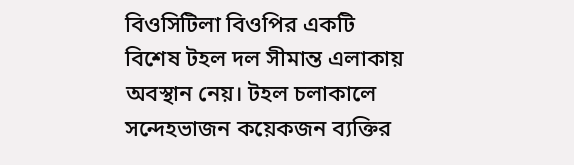বিওসিটিলা বিওপির একটি বিশেষ টহল দল সীমান্ত এলাকায় অবস্থান নেয়। টহল চলাকালে সন্দেহভাজন কয়েকজন ব্যক্তির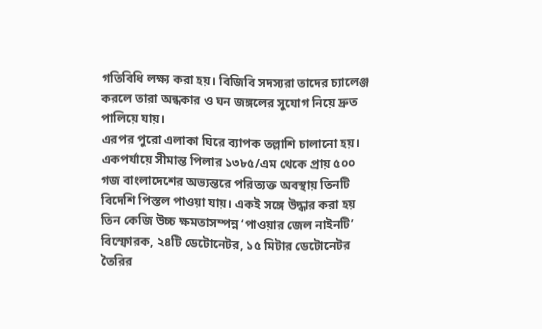গতিবিধি লক্ষ্য করা হয়। বিজিবি সদস্যরা তাদের চ্যালেঞ্জ করলে তারা অন্ধকার ও ঘন জঙ্গলের সুযোগ নিয়ে দ্রুত পালিয়ে যায়।
এরপর পুরো এলাকা ঘিরে ব্যাপক তল্লাশি চালানো হয়। একপর্যায়ে সীমান্ত পিলার ১৩৮৫/এম থেকে প্রায় ৫০০ গজ বাংলাদেশের অভ্যন্তরে পরিত্যক্ত অবস্থায় তিনটি বিদেশি পিস্তল পাওয়া যায়। একই সঙ্গে উদ্ধার করা হয় তিন কেজি উচ্চ ক্ষমতাসম্পন্ন ‘পাওয়ার জেল নাইনটি’ বিস্ফোরক, ২৪টি ডেটোনেটর, ১৫ মিটার ডেটোনেটর তৈরির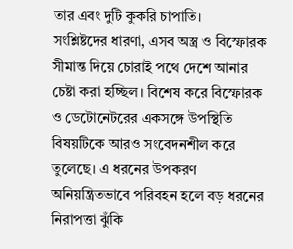তার এবং দুটি কুকরি চাপাতি।
সংশ্লিষ্টদের ধারণা, এসব অস্ত্র ও বিস্ফোরক সীমান্ত দিয়ে চোরাই পথে দেশে আনার চেষ্টা করা হচ্ছিল। বিশেষ করে বিস্ফোরক ও ডেটোনেটরের একসঙ্গে উপস্থিতি বিষয়টিকে আরও সংবেদনশীল করে তুলেছে। এ ধরনের উপকরণ অনিয়ন্ত্রিতভাবে পরিবহন হলে বড় ধরনের নিরাপত্তা ঝুঁকি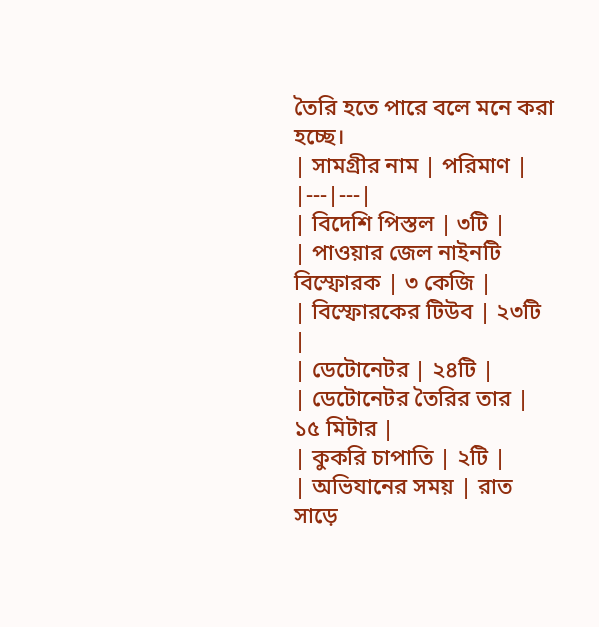তৈরি হতে পারে বলে মনে করা হচ্ছে।
| সামগ্রীর নাম | পরিমাণ |
|---|---|
| বিদেশি পিস্তল | ৩টি |
| পাওয়ার জেল নাইনটি বিস্ফোরক | ৩ কেজি |
| বিস্ফোরকের টিউব | ২৩টি |
| ডেটোনেটর | ২৪টি |
| ডেটোনেটর তৈরির তার | ১৫ মিটার |
| কুকরি চাপাতি | ২টি |
| অভিযানের সময় | রাত সাড়ে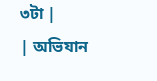৩টা |
| অভিযান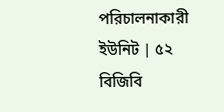পরিচালনাকারী ইউনিট | ৫২ বিজিবি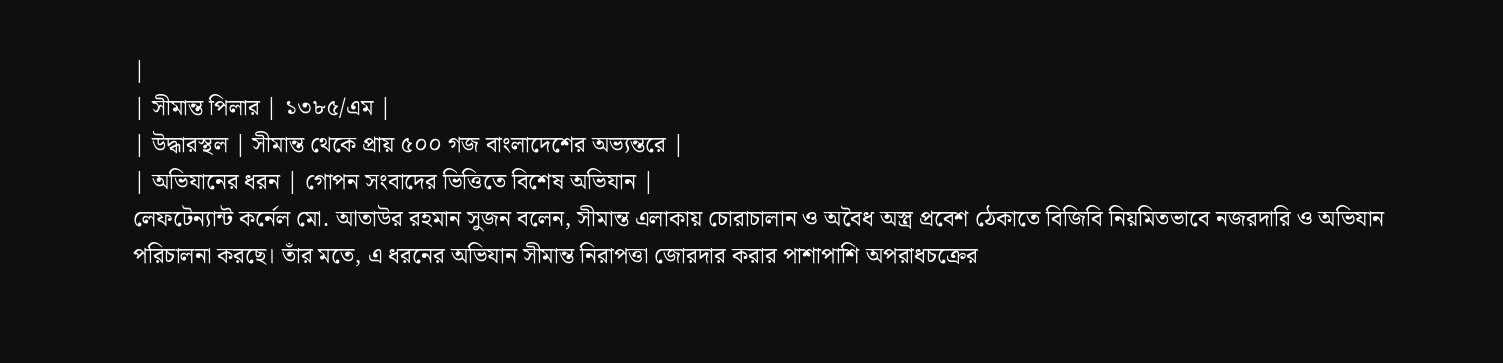|
| সীমান্ত পিলার | ১৩৮৫/এম |
| উদ্ধারস্থল | সীমান্ত থেকে প্রায় ৫০০ গজ বাংলাদেশের অভ্যন্তরে |
| অভিযানের ধরন | গোপন সংবাদের ভিত্তিতে বিশেষ অভিযান |
লেফটেন্যান্ট কর্নেল মো. আতাউর রহমান সুজন বলেন, সীমান্ত এলাকায় চোরাচালান ও অবৈধ অস্ত্র প্রবেশ ঠেকাতে বিজিবি নিয়মিতভাবে নজরদারি ও অভিযান পরিচালনা করছে। তাঁর মতে, এ ধরনের অভিযান সীমান্ত নিরাপত্তা জোরদার করার পাশাপাশি অপরাধচক্রের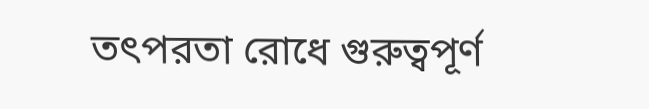তৎপরতা রোধে গুরুত্বপূর্ণ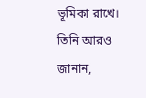ভূমিকা রাখে।
তিনি আরও জানান,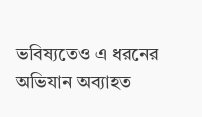ভবিষ্যতেও এ ধরনের অভিযান অব্যাহত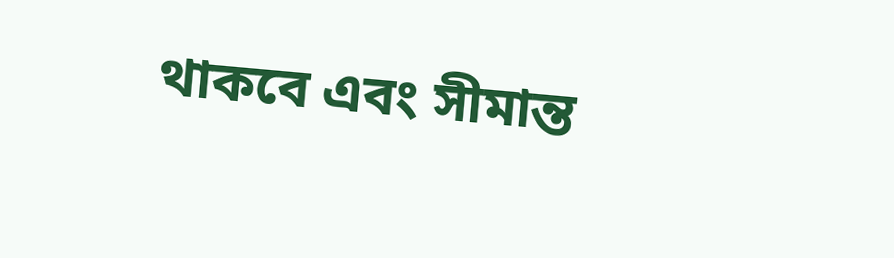থাকবে এবং সীমান্ত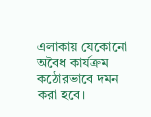এলাকায় যেকোনো অবৈধ কার্যক্রম কঠোরভাবে দমন করা হবে।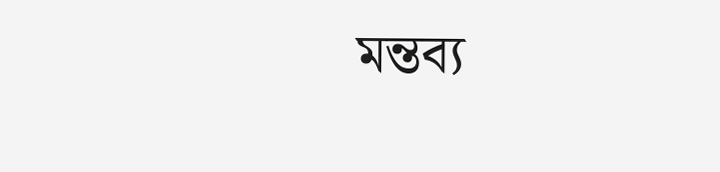মন্তব্য